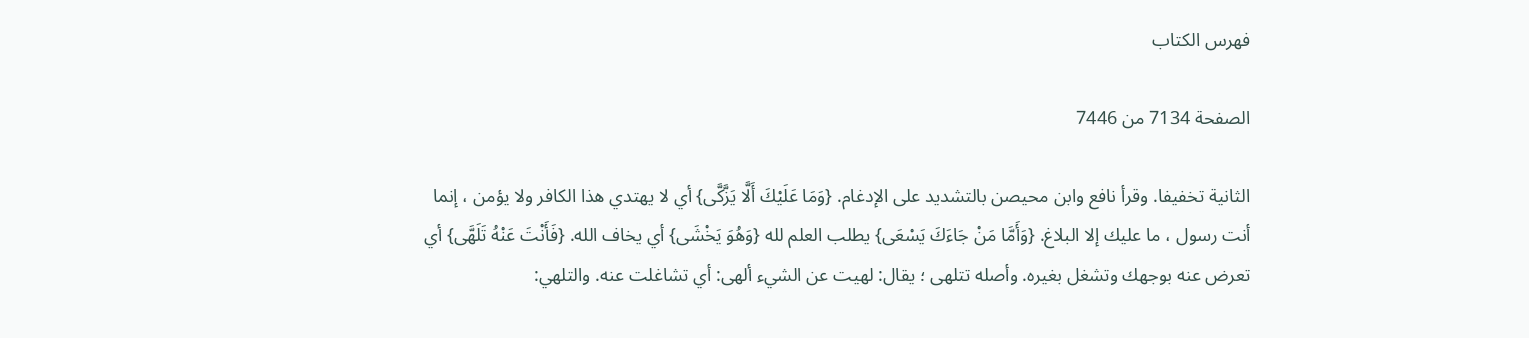فهرس الكتاب

الصفحة 7134 من 7446

الثانية تخفيفا. وقرأ نافع وابن محيصن بالتشديد على الإدغام. {وَمَا عَلَيْكَ أَلَّا يَزَّكَّى} أي لا يهتدي هذا الكافر ولا يؤمن ، إنما أنت رسول ، ما عليك إلا البلاغ. {وَأَمَّا مَنْ جَاءَكَ يَسْعَى} يطلب العلم لله {وَهُوَ يَخْشَى} أي يخاف الله. {فَأَنْتَ عَنْهُ تَلَهَّى} أي تعرض عنه بوجهك وتشغل بغيره. وأصله تتلهى ؛ يقال: لهيت عن الشيء ألهى: أي تشاغلت عنه. والتلهي: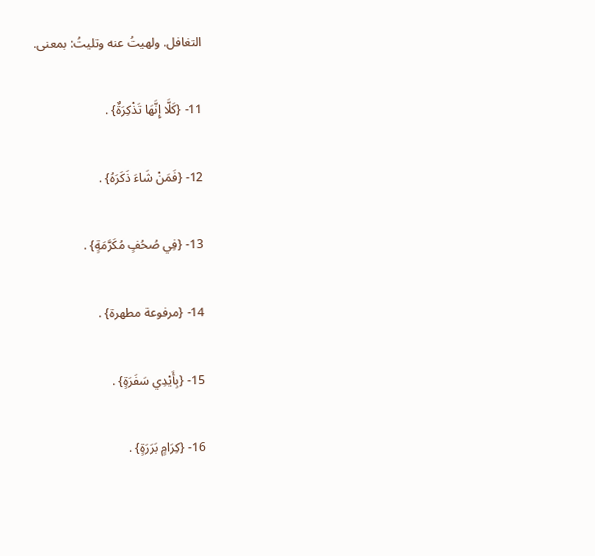التغافل. ولهيتُ عنه وتليتُ: بمعنى.

11- {كَلَّا إِنَّهَا تَذْكِرَةٌ} .

12- {فَمَنْ شَاءَ ذَكَرَهُ} .

13- {فِي صُحُفٍ مُكَرَّمَةٍ} .

14- {مرفوعة مطهرة} .

15- {بِأَيْدِي سَفَرَةٍ} .

16- {كِرَامٍ بَرَرَةٍ} .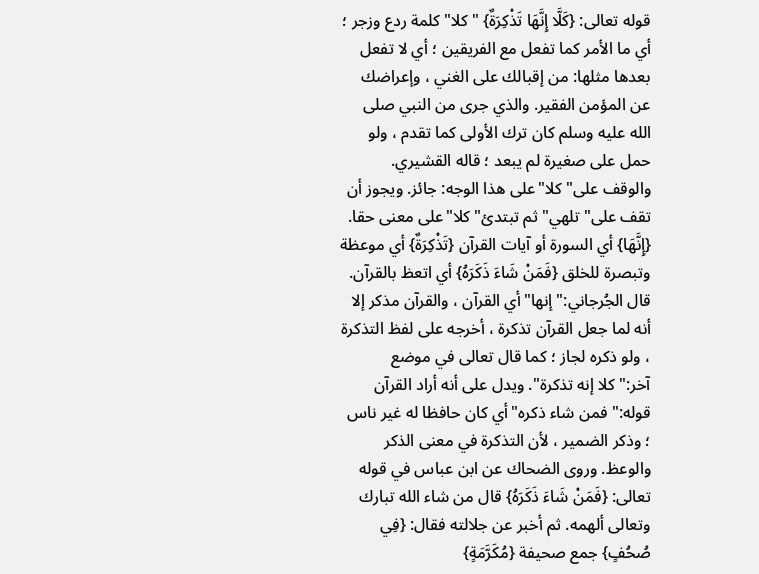قوله تعالى: {كَلَّا إِنَّهَا تَذْكِرَةٌ} "كلا"كلمة ردع وزجر ؛ أي ما الأمر كما تفعل مع الفريقين ؛ أي لا تفعل بعدها مثلها: من إقبالك على الغني ، وإعراضك عن المؤمن الفقير. والذي جرى من النبي صلى الله عليه وسلم كان ترك الأولى كما تقدم ، ولو حمل على صغيرة لم يبعد ؛ قاله القشيري. والوقف على"كلا"على هذا الوجه: جائز. ويجوز أن تقف على"تلهي"ثم تبتدئ"كلا"على معنى حقا. {إِنَّهَا} أي السورة أو آيات القرآن {تَذْكِرَةٌ} أي موعظة وتبصرة للخلق {فَمَنْ شَاءَ ذَكَرَهُ} أي اتعظ بالقرآن. قال الجُرجاني:"إنها"أي القرآن ، والقرآن مذكر إلا أنه لما جعل القرآن تذكرة ، أخرجه على لفظ التذكرة ، ولو ذكره لجاز ؛ كما قال تعالى في موضع آخر:"كلا إنه تذكرة". ويدل على أنه أراد القرآن قوله:"فمن شاء ذكره"أي كان حافظا له غير ناس ؛ وذكر الضمير ، لأن التذكرة في معنى الذكر والوعظ. وروى الضحاك عن ابن عباس في قوله تعالى: {فَمَنْ شَاءَ ذَكَرَهُ} قال من شاء الله تبارك وتعالى ألهمه. ثم أخبر عن جلالته فقال: {فِي صُحُفٍ} جمع صحيفة {مُكَرَّمَةٍ}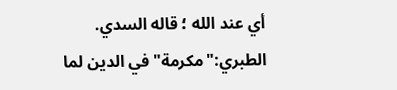أي عند الله ؛ قاله السدي. الطبري:"مكرمة"في الدين لما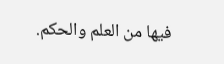فيها من العلم والحكم.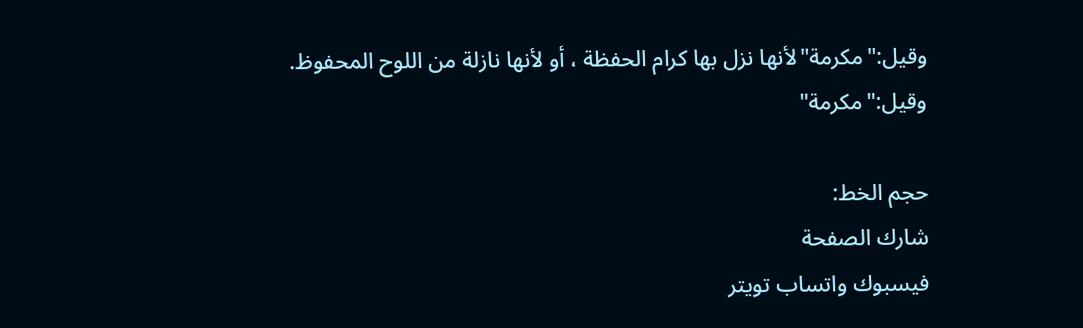وقيل:"مكرمة"لأنها نزل بها كرام الحفظة ، أو لأنها نازلة من اللوح المحفوظ. وقيل:"مكرمة"

حجم الخط:
شارك الصفحة
فيسبوك واتساب تويتر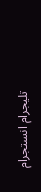تليجرام انستجرام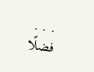. . .
فضلًا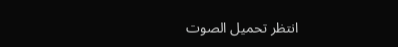انتظر تحميل الصوت